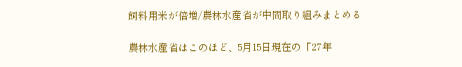飼料用米が倍増/農林水産省が中間取り組みまとめる

農林水産省はこのほど、5月15日現在の「27年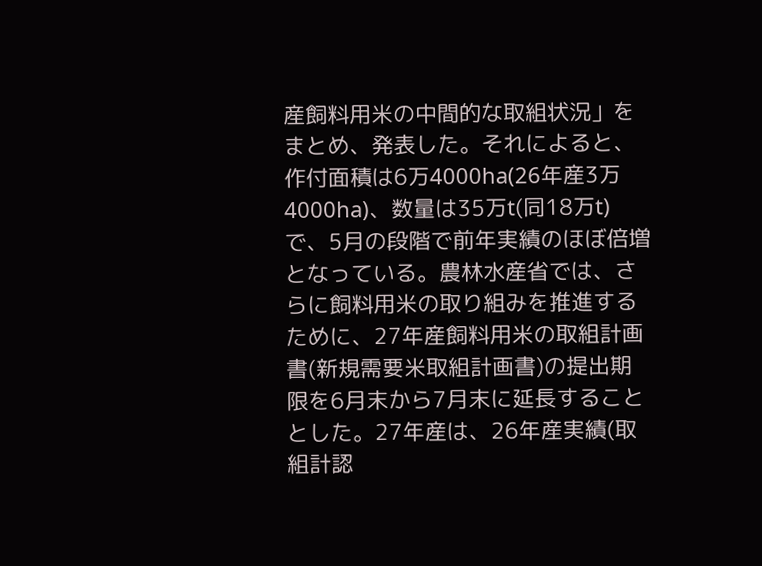産飼料用米の中間的な取組状況」をまとめ、発表した。それによると、作付面積は6万4000ha(26年産3万4000ha)、数量は35万t(同18万t)で、5月の段階で前年実績のほぼ倍増となっている。農林水産省では、さらに飼料用米の取り組みを推進するために、27年産飼料用米の取組計画書(新規需要米取組計画書)の提出期限を6月末から7月末に延長することとした。27年産は、26年産実績(取組計認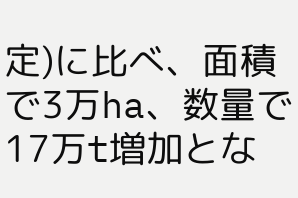定)に比べ、面積で3万ha、数量で17万t増加とな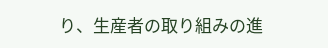り、生産者の取り組みの進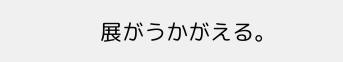展がうかがえる。